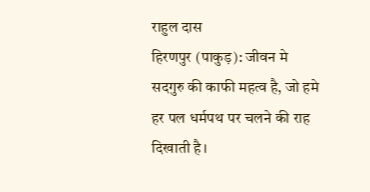राहुल दास
हिरणपुर (पाकुड़): जीवन मे सदगुरु की काफी महत्व है, जो हमे हर पल धर्मपथ पर चलने की राह दिखाती है।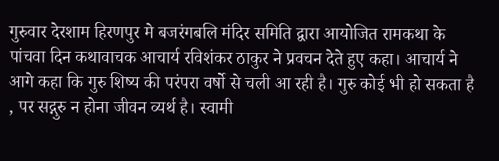गुरुवार देरशाम हिरणपुर मे बजरंगबलि मंदिर समिति द्वारा आयोजित रामकथा के पांचवा दिन कथावाचक आचार्य रविशंकर ठाकुर ने प्रवचन देते हुए कहा। आचार्य ने आगे कहा कि गुरु शिष्य की परंपरा वर्षो से चली आ रही है। गुरु कोई भी हो सकता है , पर सद्गुरु न होना जीवन व्यर्थ है। स्वामी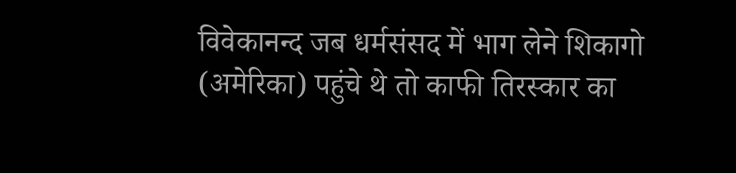विवेकानन्द जब धर्मसंसद में भाग लेने शिकागो (अमेरिका) पहुंचे थे तो काफी तिरस्कार का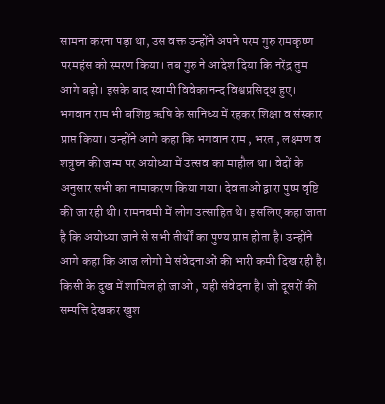सामना करना पड़ा था, उस वक्त उन्होंने अपने परम गुरु रामकृष्ण परमहंस को स्मरण किया। तब गुरु ने आदेश दिया कि नरेंद्र तुम आगे बढ़ो। इसके बाद स्वामी विवेकानन्द विश्वप्रसिद्ध हुए। भगवान राम भी बशिष्ठ ऋषि के सानिध्य में रहकर शिक्षा व संस्कार प्राप्त किया। उन्होंने आगे कहा कि भगवान राम , भरत , लक्ष्मण व शत्रुघ्न की जन्म पर अयोध्या में उत्सव का माहौल था। वेदों के अनुसार सभी का नामाकरण किया गया। देवताओ द्वारा पुष्प वृष्टि की जा रही थी। रामनवमी में लोग उत्साहित थे। इसलिए कहा जाता है कि अयोध्या जाने से सभी तीर्थों का पुण्य प्राप्त होता है। उन्होंने आगे कहा कि आज लोगो मे संवेदनाओं की भारी कमी दिख रही है। किसी के दुख में शामिल हो जाओ , यही संवेदना है। जो दूसरों की सम्पत्ति देखकर खुश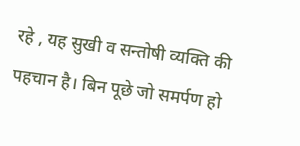रहे , यह सुखी व सन्तोषी व्यक्ति की पहचान है। बिन पूछे जो समर्पण हो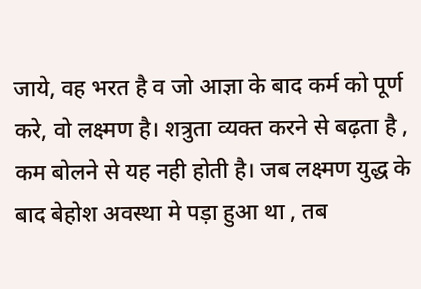जाये, वह भरत है व जो आज्ञा के बाद कर्म को पूर्ण करे, वो लक्ष्मण है। शत्रुता व्यक्त करने से बढ़ता है , कम बोलने से यह नही होती है। जब लक्ष्मण युद्ध के बाद बेहोश अवस्था मे पड़ा हुआ था , तब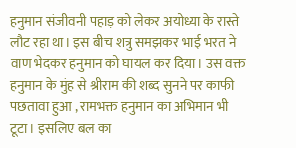हनुमान संजीवनी पहाड़ को लेकर अयोध्या के रास्ते लौट रहा था। इस बीच शत्रु समझकर भाई भरत ने वाण भेदकर हनुमान को घायल कर दिया। उस वक्त हनुमान के मुंह से श्रीराम की शब्द सुनने पर काफी पछतावा हुआ , रामभक्त हनुमान का अभिमान भी टूटा। इसलिए बल का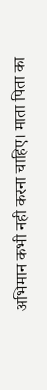अभिमान कभी नही करना चाहिए। माता पिता का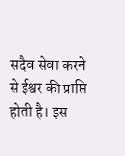सदैव सेवा करने से ईश्वर की प्राप्ति होती है। इस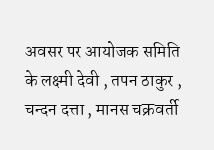अवसर पर आयोजक समिति के लक्ष्मी देवी , तपन ठाकुर , चन्दन दत्ता , मानस चक्रवर्ती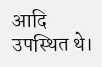आदि उपस्थित थे।